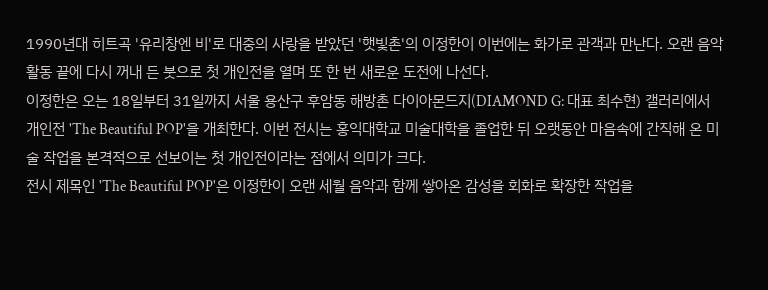1990년대 히트곡 '유리창엔 비'로 대중의 사랑을 받았던 '햇빛촌'의 이정한이 이번에는 화가로 관객과 만난다. 오랜 음악 활동 끝에 다시 꺼내 든 붓으로 첫 개인전을 열며 또 한 번 새로운 도전에 나선다.
이정한은 오는 18일부터 31일까지 서울 용산구 후암동 해방촌 다이아몬드지(DIAMOND G: 대표 최수현) 갤러리에서 개인전 'The Beautiful POP'을 개최한다. 이번 전시는 홍익대학교 미술대학을 졸업한 뒤 오랫동안 마음속에 간직해 온 미술 작업을 본격적으로 선보이는 첫 개인전이라는 점에서 의미가 크다.
전시 제목인 'The Beautiful POP'은 이정한이 오랜 세월 음악과 함께 쌓아온 감성을 회화로 확장한 작업을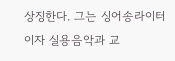상징한다. 그는 싱어송라이터이자 실용음악과 교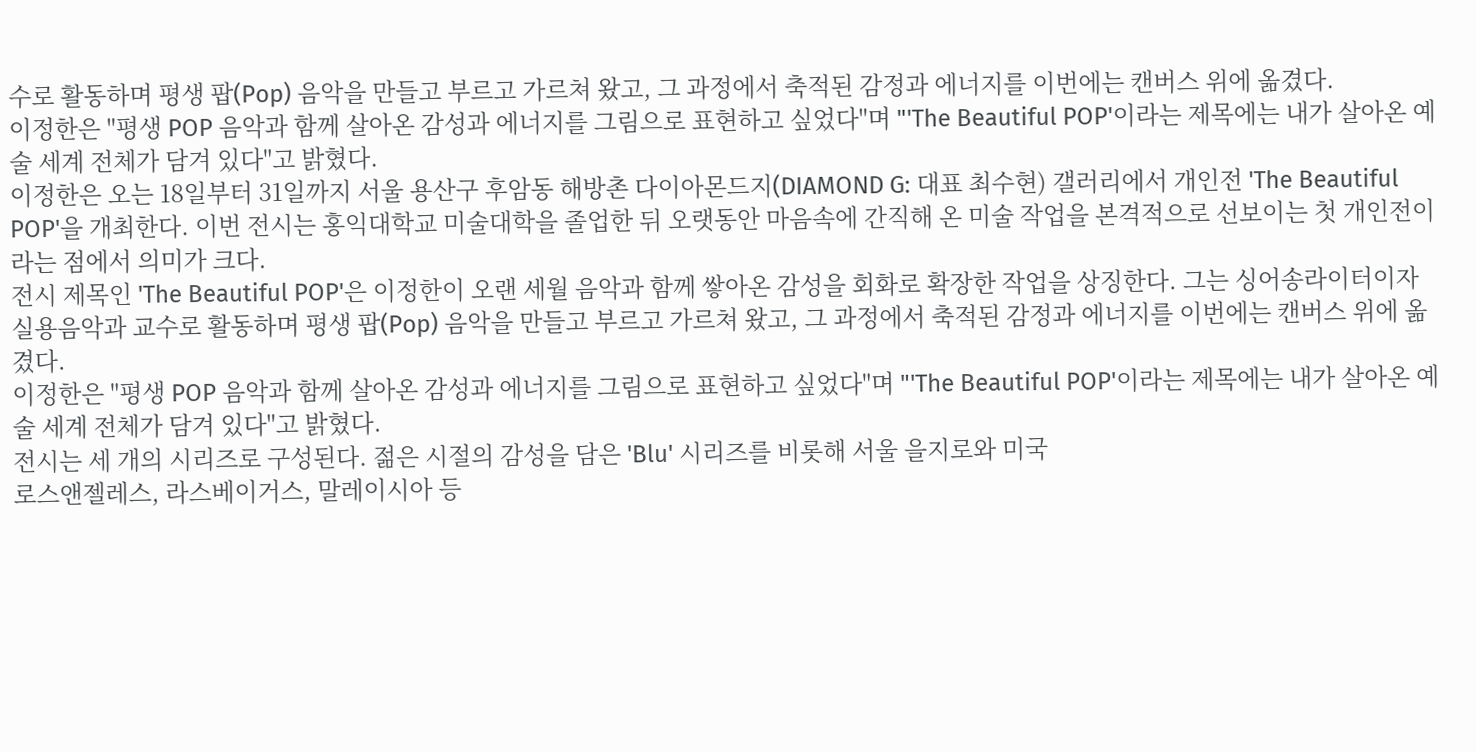수로 활동하며 평생 팝(Pop) 음악을 만들고 부르고 가르쳐 왔고, 그 과정에서 축적된 감정과 에너지를 이번에는 캔버스 위에 옮겼다.
이정한은 "평생 POP 음악과 함께 살아온 감성과 에너지를 그림으로 표현하고 싶었다"며 "'The Beautiful POP'이라는 제목에는 내가 살아온 예술 세계 전체가 담겨 있다"고 밝혔다.
이정한은 오는 18일부터 31일까지 서울 용산구 후암동 해방촌 다이아몬드지(DIAMOND G: 대표 최수현) 갤러리에서 개인전 'The Beautiful POP'을 개최한다. 이번 전시는 홍익대학교 미술대학을 졸업한 뒤 오랫동안 마음속에 간직해 온 미술 작업을 본격적으로 선보이는 첫 개인전이라는 점에서 의미가 크다.
전시 제목인 'The Beautiful POP'은 이정한이 오랜 세월 음악과 함께 쌓아온 감성을 회화로 확장한 작업을 상징한다. 그는 싱어송라이터이자 실용음악과 교수로 활동하며 평생 팝(Pop) 음악을 만들고 부르고 가르쳐 왔고, 그 과정에서 축적된 감정과 에너지를 이번에는 캔버스 위에 옮겼다.
이정한은 "평생 POP 음악과 함께 살아온 감성과 에너지를 그림으로 표현하고 싶었다"며 "'The Beautiful POP'이라는 제목에는 내가 살아온 예술 세계 전체가 담겨 있다"고 밝혔다.
전시는 세 개의 시리즈로 구성된다. 젊은 시절의 감성을 담은 'Blu' 시리즈를 비롯해 서울 을지로와 미국
로스앤젤레스, 라스베이거스, 말레이시아 등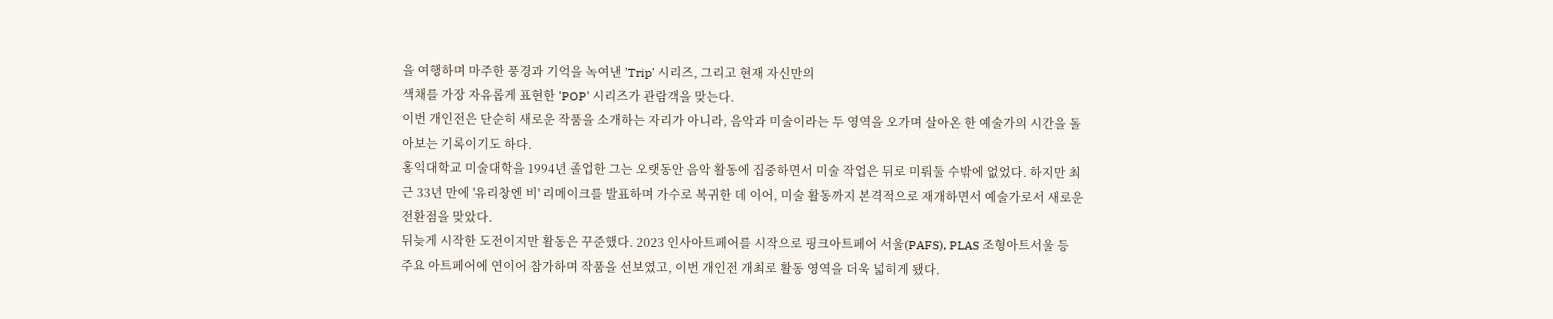을 여행하며 마주한 풍경과 기억을 녹여낸 'Trip' 시리즈, 그리고 현재 자신만의
색채를 가장 자유롭게 표현한 'POP' 시리즈가 관람객을 맞는다.
이번 개인전은 단순히 새로운 작품을 소개하는 자리가 아니라, 음악과 미술이라는 두 영역을 오가며 살아온 한 예술가의 시간을 돌아보는 기록이기도 하다.
홍익대학교 미술대학을 1994년 졸업한 그는 오랫동안 음악 활동에 집중하면서 미술 작업은 뒤로 미뤄둘 수밖에 없었다. 하지만 최근 33년 만에 '유리창엔 비' 리메이크를 발표하며 가수로 복귀한 데 이어, 미술 활동까지 본격적으로 재개하면서 예술가로서 새로운 전환점을 맞았다.
뒤늦게 시작한 도전이지만 활동은 꾸준했다. 2023 인사아트페어를 시작으로 핑크아트페어 서울(PAFS), PLAS 조형아트서울 등 주요 아트페어에 연이어 참가하며 작품을 선보였고, 이번 개인전 개최로 활동 영역을 더욱 넓히게 됐다.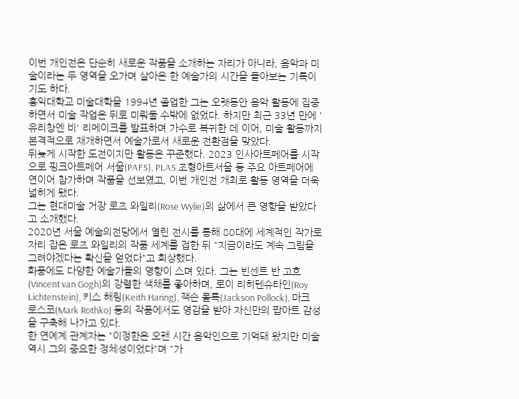이번 개인전은 단순히 새로운 작품을 소개하는 자리가 아니라, 음악과 미술이라는 두 영역을 오가며 살아온 한 예술가의 시간을 돌아보는 기록이기도 하다.
홍익대학교 미술대학을 1994년 졸업한 그는 오랫동안 음악 활동에 집중하면서 미술 작업은 뒤로 미뤄둘 수밖에 없었다. 하지만 최근 33년 만에 '유리창엔 비' 리메이크를 발표하며 가수로 복귀한 데 이어, 미술 활동까지 본격적으로 재개하면서 예술가로서 새로운 전환점을 맞았다.
뒤늦게 시작한 도전이지만 활동은 꾸준했다. 2023 인사아트페어를 시작으로 핑크아트페어 서울(PAFS), PLAS 조형아트서울 등 주요 아트페어에 연이어 참가하며 작품을 선보였고, 이번 개인전 개최로 활동 영역을 더욱 넓히게 됐다.
그는 현대미술 거장 로즈 와일리(Rose Wylie)의 삶에서 큰 영향을 받았다고 소개했다.
2020년 서울 예술의전당에서 열린 전시를 통해 80대에 세계적인 작가로 자리 잡은 로즈 와일리의 작품 세계를 접한 뒤 "지금이라도 계속 그림을 그려야겠다는 확신을 얻었다"고 회상했다.
화풍에도 다양한 예술가들의 영향이 스며 있다. 그는 빈센트 반 고흐(Vincent van Gogh)의 강렬한 색채를 좋아하며, 로이 리히텐슈타인(Roy Lichtenstein), 키스 해링(Keith Haring), 잭슨 폴록(Jackson Pollock), 마크 로스코(Mark Rothko) 등의 작품에서도 영감을 받아 자신만의 팝아트 감성을 구축해 나가고 있다.
한 연예계 관계자는 "이정한은 오랜 시간 음악인으로 기억돼 왔지만 미술 역시 그의 중요한 정체성이었다"며 "가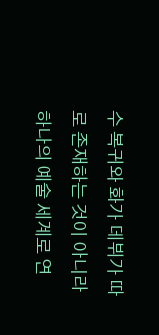수 복귀와 화가 데뷔가 따로 존재하는 것이 아니라 하나의 예술 세계로 연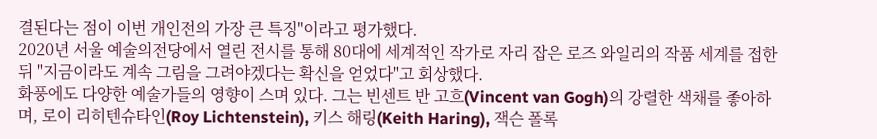결된다는 점이 이번 개인전의 가장 큰 특징"이라고 평가했다.
2020년 서울 예술의전당에서 열린 전시를 통해 80대에 세계적인 작가로 자리 잡은 로즈 와일리의 작품 세계를 접한 뒤 "지금이라도 계속 그림을 그려야겠다는 확신을 얻었다"고 회상했다.
화풍에도 다양한 예술가들의 영향이 스며 있다. 그는 빈센트 반 고흐(Vincent van Gogh)의 강렬한 색채를 좋아하며, 로이 리히텐슈타인(Roy Lichtenstein), 키스 해링(Keith Haring), 잭슨 폴록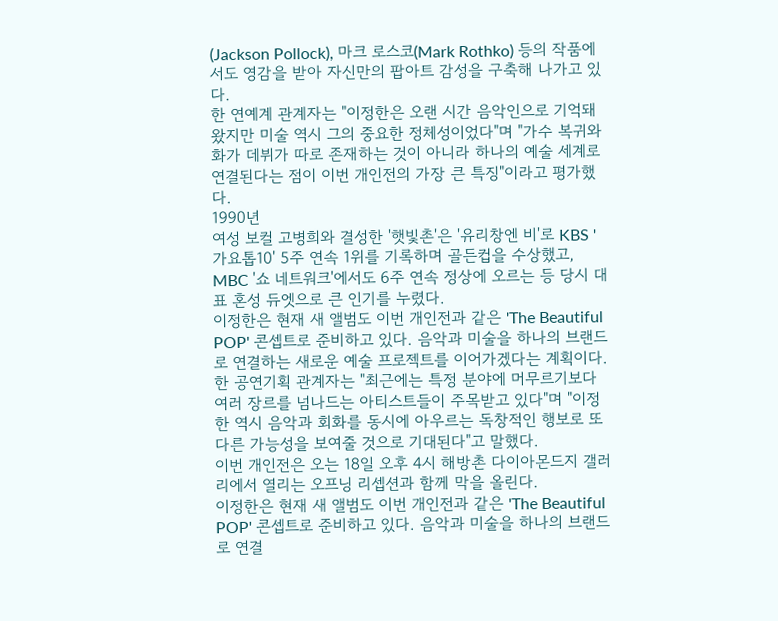(Jackson Pollock), 마크 로스코(Mark Rothko) 등의 작품에서도 영감을 받아 자신만의 팝아트 감성을 구축해 나가고 있다.
한 연예계 관계자는 "이정한은 오랜 시간 음악인으로 기억돼 왔지만 미술 역시 그의 중요한 정체성이었다"며 "가수 복귀와 화가 데뷔가 따로 존재하는 것이 아니라 하나의 예술 세계로 연결된다는 점이 이번 개인전의 가장 큰 특징"이라고 평가했다.
1990년
여성 보컬 고병희와 결성한 '햇빛촌'은 '유리창엔 비'로 KBS '가요톱10' 5주 연속 1위를 기록하며 골든컵을 수상했고,
MBC '쇼 네트워크'에서도 6주 연속 정상에 오르는 등 당시 대표 혼성 듀엣으로 큰 인기를 누렸다.
이정한은 현재 새 앨범도 이번 개인전과 같은 'The Beautiful POP' 콘셉트로 준비하고 있다. 음악과 미술을 하나의 브랜드로 연결하는 새로운 예술 프로젝트를 이어가겠다는 계획이다.
한 공연기획 관계자는 "최근에는 특정 분야에 머무르기보다 여러 장르를 넘나드는 아티스트들이 주목받고 있다"며 "이정한 역시 음악과 회화를 동시에 아우르는 독창적인 행보로 또 다른 가능성을 보여줄 것으로 기대된다"고 말했다.
이번 개인전은 오는 18일 오후 4시 해방촌 다이아몬드지 갤러리에서 열리는 오프닝 리셉션과 함께 막을 올린다.
이정한은 현재 새 앨범도 이번 개인전과 같은 'The Beautiful POP' 콘셉트로 준비하고 있다. 음악과 미술을 하나의 브랜드로 연결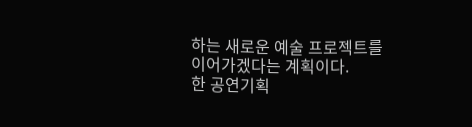하는 새로운 예술 프로젝트를 이어가겠다는 계획이다.
한 공연기획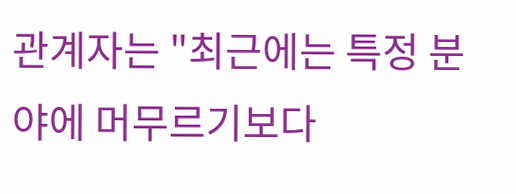관계자는 "최근에는 특정 분야에 머무르기보다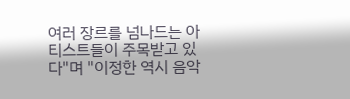여러 장르를 넘나드는 아티스트들이 주목받고 있다"며 "이정한 역시 음악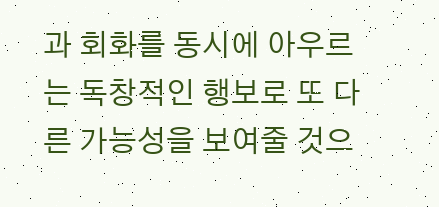과 회화를 동시에 아우르는 독창적인 행보로 또 다른 가능성을 보여줄 것으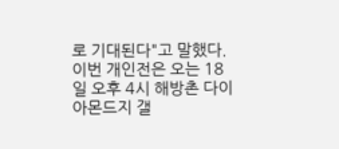로 기대된다"고 말했다.
이번 개인전은 오는 18일 오후 4시 해방촌 다이아몬드지 갤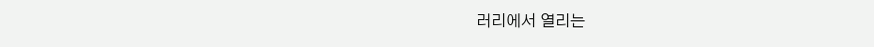러리에서 열리는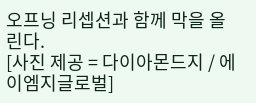오프닝 리셉션과 함께 막을 올린다.
[사진 제공 = 다이아몬드지 / 에이엠지글로벌]